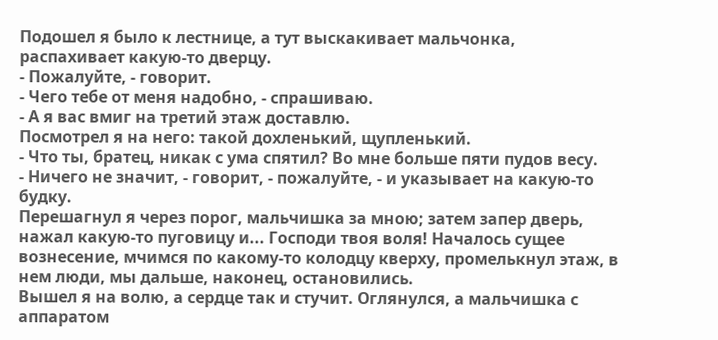Подошел я было к лестнице, а тут выскакивает мальчонка, распахивает какую-то дверцу.
- Пожалуйте, - говорит.
- Чего тебе от меня надобно, - спрашиваю.
- А я вас вмиг на третий этаж доставлю.
Посмотрел я на него: такой дохленький, щупленький.
- Что ты, братец, никак с ума спятил? Во мне больше пяти пудов весу.
- Ничего не значит, - говорит, - пожалуйте, - и указывает на какую-то будку.
Перешагнул я через порог, мальчишка за мною; затем запер дверь, нажал какую-то пуговицу и... Господи твоя воля! Началось сущее вознесение, мчимся по какому-то колодцу кверху, промелькнул этаж, в нем люди, мы дальше, наконец, остановились.
Вышел я на волю, а сердце так и стучит. Оглянулся, а мальчишка с аппаратом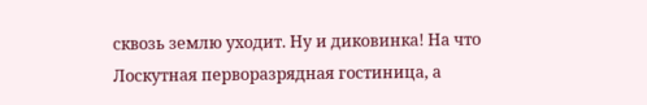сквозь землю уходит. Ну и диковинка! На что Лоскутная перворазрядная гостиница, а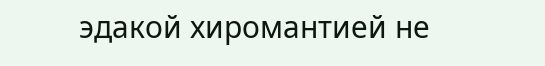эдакой хиромантией не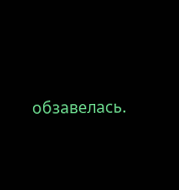обзавелась.